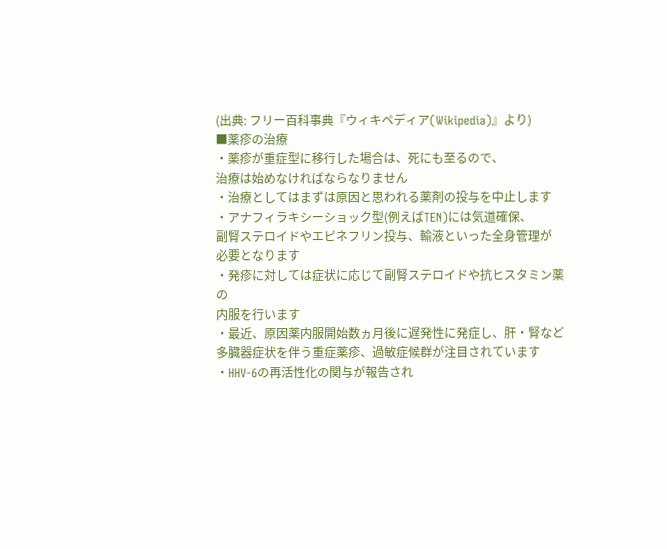(出典: フリー百科事典『ウィキペディア(Wikipedia)』より)
■薬疹の治療
・薬疹が重症型に移行した場合は、死にも至るので、
治療は始めなければならなりません
・治療としてはまずは原因と思われる薬剤の投与を中止します
・アナフィラキシーショック型(例えばTEN)には気道確保、
副腎ステロイドやエピネフリン投与、輸液といった全身管理が
必要となります
・発疹に対しては症状に応じて副腎ステロイドや抗ヒスタミン薬の
内服を行います
・最近、原因薬内服開始数ヵ月後に遅発性に発症し、肝・腎など
多臓器症状を伴う重症薬疹、過敏症候群が注目されています
・HHV-6の再活性化の関与が報告され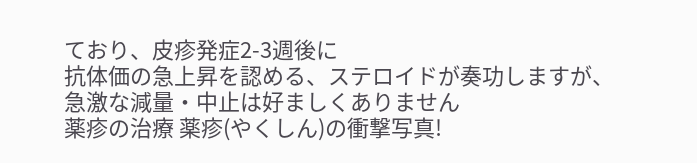ており、皮疹発症2-3週後に
抗体価の急上昇を認める、ステロイドが奏功しますが、
急激な減量・中止は好ましくありません
薬疹の治療 薬疹(やくしん)の衝撃写真!